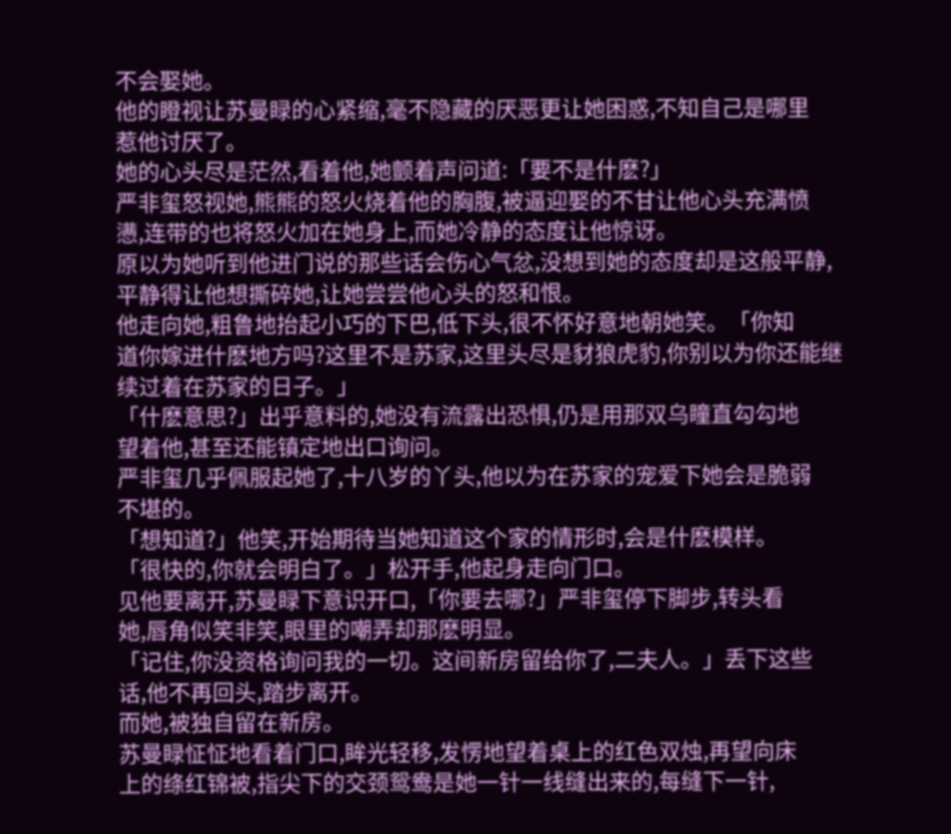不会娶她。
他的瞪视让苏曼睩的心紧缩,毫不隐藏的厌恶更让她困惑,不知自己是哪里
惹他讨厌了。
她的心头尽是茫然,看着他,她颤着声问道:「要不是什麽?」
严非玺怒视她,熊熊的怒火烧着他的胸腹,被逼迎娶的不甘让他心头充满愤
懑,连带的也将怒火加在她身上,而她冷静的态度让他惊讶。
原以为她听到他进门说的那些话会伤心气忿,没想到她的态度却是这般平静,
平静得让他想撕碎她,让她尝尝他心头的怒和恨。
他走向她,粗鲁地抬起小巧的下巴,低下头,很不怀好意地朝她笑。「你知
道你嫁进什麽地方吗?这里不是苏家,这里头尽是豺狼虎豹,你别以为你还能继
续过着在苏家的日子。」
「什麽意思?」出乎意料的,她没有流露出恐惧,仍是用那双乌瞳直勾勾地
望着他,甚至还能镇定地出口询问。
严非玺几乎佩服起她了,十八岁的丫头,他以为在苏家的宠爱下她会是脆弱
不堪的。
「想知道?」他笑,开始期待当她知道这个家的情形时,会是什麽模样。
「很快的,你就会明白了。」松开手,他起身走向门口。
见他要离开,苏曼睩下意识开口,「你要去哪?」严非玺停下脚步,转头看
她,唇角似笑非笑,眼里的嘲弄却那麽明显。
「记住,你没资格询问我的一切。这间新房留给你了,二夫人。」丢下这些
话,他不再回头,踏步离开。
而她,被独自留在新房。
苏曼睩怔怔地看着门口,眸光轻移,发愣地望着桌上的红色双烛,再望向床
上的绦红锦被,指尖下的交颈鸳鸯是她一针一线缝出来的,每缝下一针,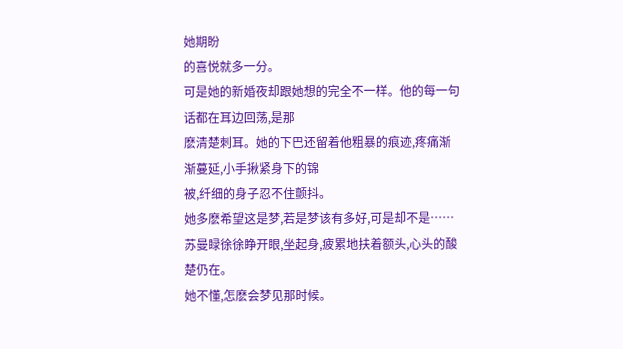她期盼
的喜悦就多一分。
可是她的新婚夜却跟她想的完全不一样。他的每一句话都在耳边回荡,是那
麽清楚刺耳。她的下巴还留着他粗暴的痕迹,疼痛渐渐蔓延,小手揪紧身下的锦
被,纤细的身子忍不住颤抖。
她多麽希望这是梦,若是梦该有多好,可是却不是……
苏曼睩徐徐睁开眼,坐起身,疲累地扶着额头,心头的酸楚仍在。
她不懂,怎麽会梦见那时候。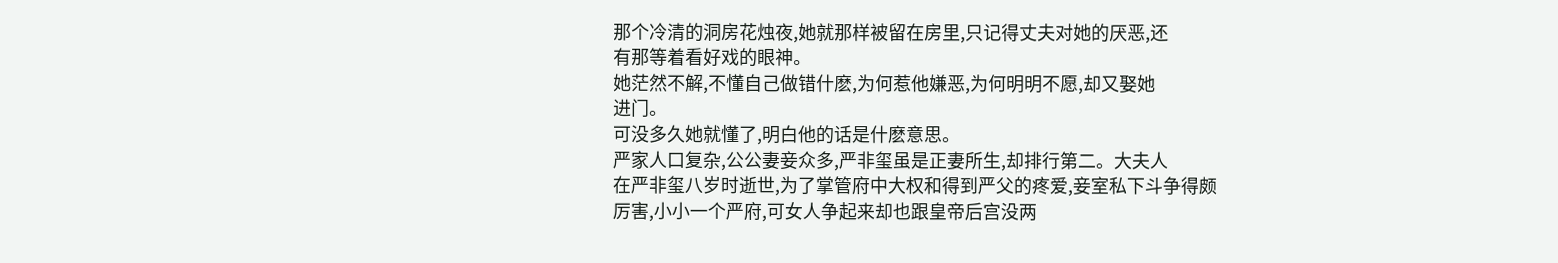那个冷清的洞房花烛夜,她就那样被留在房里,只记得丈夫对她的厌恶,还
有那等着看好戏的眼神。
她茫然不解,不懂自己做错什麽,为何惹他嫌恶,为何明明不愿,却又娶她
进门。
可没多久她就懂了,明白他的话是什麽意思。
严家人口复杂,公公妻妾众多,严非玺虽是正妻所生,却排行第二。大夫人
在严非玺八岁时逝世,为了掌管府中大权和得到严父的疼爱,妾室私下斗争得颇
厉害,小小一个严府,可女人争起来却也跟皇帝后宫没两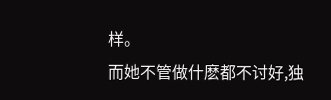样。
而她不管做什麽都不讨好,独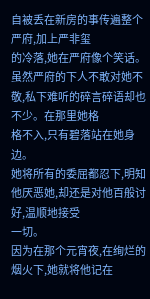自被丢在新房的事传遍整个严府,加上严非玺
的冷落,她在严府像个笑话。
虽然严府的下人不敢对她不敬,私下难听的碎言碎语却也不少。在那里她格
格不入,只有碧落站在她身边。
她将所有的委屈都忍下,明知他厌恶她,却还是对他百般讨好,温顺地接受
一切。
因为在那个元宵夜,在绚烂的烟火下,她就将他记在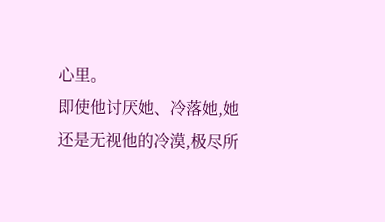心里。
即使他讨厌她、冷落她,她还是无视他的冷漠,极尽所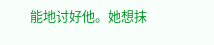能地讨好他。她想抹